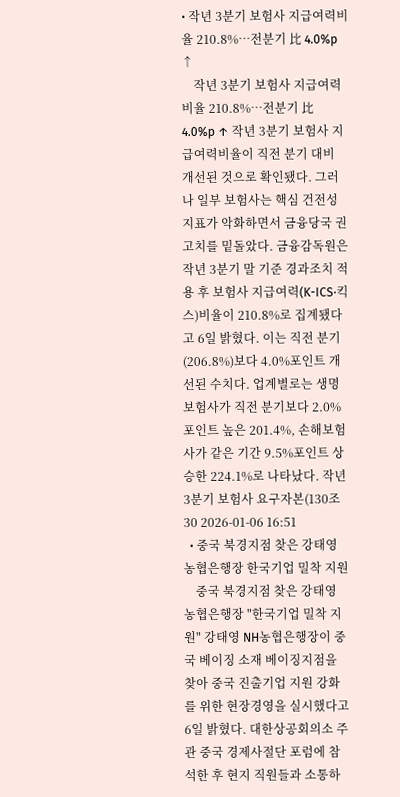• 작년 3분기 보험사 지급여력비율 210.8%…전분기 比 4.0%p ↑
    작년 3분기 보험사 지급여력비율 210.8%…전분기 比 4.0%p ↑ 작년 3분기 보험사 지급여력비율이 직전 분기 대비 개선된 것으로 확인됐다. 그러나 일부 보험사는 핵심 건전성 지표가 악화하면서 금융당국 권고치를 밑돌았다. 금융감독원은 작년 3분기 말 기준 경과조치 적용 후 보험사 지급여력(K-ICS·킥스)비율이 210.8%로 집계됐다고 6일 밝혔다. 이는 직전 분기(206.8%)보다 4.0%포인트 개선된 수치다. 업계별로는 생명보험사가 직전 분기보다 2.0%포인트 높은 201.4%, 손해보험사가 같은 기간 9.5%포인트 상승한 224.1%로 나타났다. 작년 3분기 보험사 요구자본(130조30 2026-01-06 16:51
  • 중국 북경지점 찾은 강태영 농협은행장 한국기업 밀착 지원
    중국 북경지점 찾은 강태영 농협은행장 "한국기업 밀착 지원" 강태영 NH농협은행장이 중국 베이징 소재 베이징지점을 찾아 중국 진출기업 지원 강화를 위한 현장경영을 실시했다고 6일 밝혔다. 대한상공회의소 주관 중국 경제사절단 포럼에 참석한 후 현지 직원들과 소통하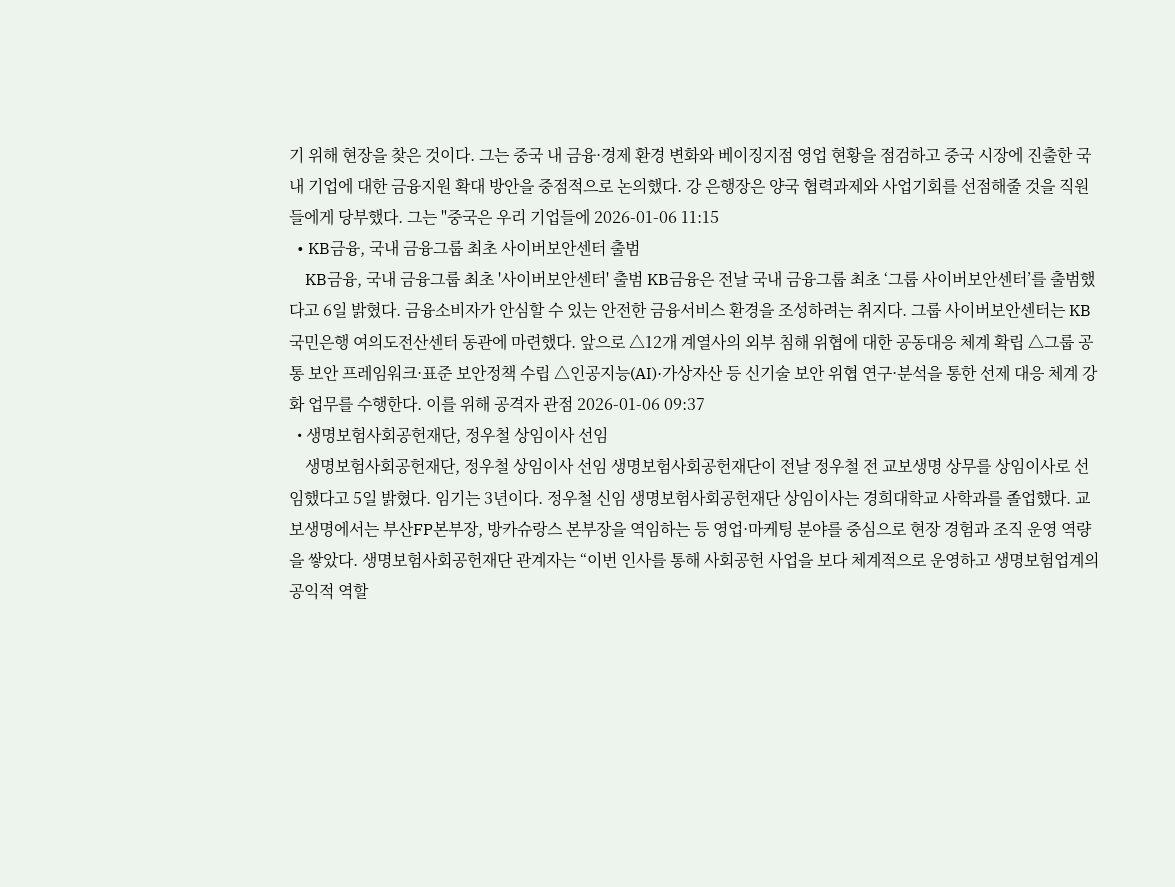기 위해 현장을 찾은 것이다. 그는 중국 내 금융·경제 환경 변화와 베이징지점 영업 현황을 점검하고 중국 시장에 진출한 국내 기업에 대한 금융지원 확대 방안을 중점적으로 논의했다. 강 은행장은 양국 협력과제와 사업기회를 선점해줄 것을 직원들에게 당부했다. 그는 "중국은 우리 기업들에 2026-01-06 11:15
  • KB금융, 국내 금융그룹 최초 사이버보안센터 출범
    KB금융, 국내 금융그룹 최초 '사이버보안센터' 출범 KB금융은 전날 국내 금융그룹 최초 ‘그룹 사이버보안센터’를 출범했다고 6일 밝혔다. 금융소비자가 안심할 수 있는 안전한 금융서비스 환경을 조성하려는 취지다. 그룹 사이버보안센터는 KB국민은행 여의도전산센터 동관에 마련했다. 앞으로 △12개 계열사의 외부 침해 위협에 대한 공동대응 체계 확립 △그룹 공통 보안 프레임워크·표준 보안정책 수립 △인공지능(AI)·가상자산 등 신기술 보안 위협 연구·분석을 통한 선제 대응 체계 강화 업무를 수행한다. 이를 위해 공격자 관점 2026-01-06 09:37
  • 생명보험사회공헌재단, 정우철 상임이사 선임
    생명보험사회공헌재단, 정우철 상임이사 선임 생명보험사회공헌재단이 전날 정우철 전 교보생명 상무를 상임이사로 선임했다고 5일 밝혔다. 임기는 3년이다. 정우철 신임 생명보험사회공헌재단 상임이사는 경희대학교 사학과를 졸업했다. 교보생명에서는 부산FP본부장, 방카슈랑스 본부장을 역임하는 등 영업·마케팅 분야를 중심으로 현장 경험과 조직 운영 역량을 쌓았다. 생명보험사회공헌재단 관계자는 “이번 인사를 통해 사회공헌 사업을 보다 체계적으로 운영하고 생명보험업계의 공익적 역할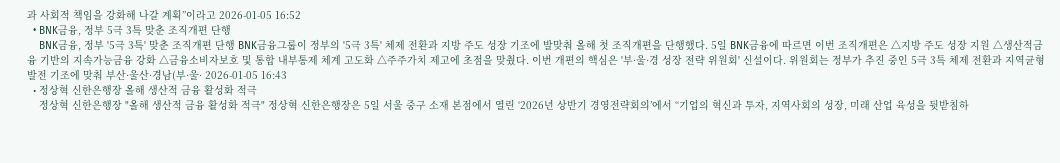과 사회적 책임을 강화해 나갈 계획”이라고 2026-01-05 16:52
  • BNK금융, 정부 5극 3특 맞춘 조직개편 단행
    BNK금융, 정부 '5극 3특' 맞춘 조직개편 단행 BNK금융그룹이 정부의 '5극 3특' 체제 전환과 지방 주도 성장 기조에 발맞춰 올해 첫 조직개편을 단행했다. 5일 BNK금융에 따르면 이번 조직개편은 △지방 주도 성장 지원 △생산적금융 기반의 지속가능금융 강화 △금융소비자보호 및 통합 내부통제 체계 고도화 △주주가치 제고에 초점을 맞췄다. 이번 개편의 핵심은 '부·울·경 성장 전략 위원회' 신설이다. 위원회는 정부가 추진 중인 5극 3특 체제 전환과 지역균형발전 기조에 맞춰 부산·울산·경남(부·울· 2026-01-05 16:43
  • 정상혁 신한은행장 올해 생산적 금융 활성화 적극
    정상혁 신한은행장 "올해 생산적 금융 활성화 적극" 정상혁 신한은행장은 5일 서울 중구 소재 본점에서 열린 ‘2026년 상반기 경영전략회의’에서 “기업의 혁신과 투자, 지역사회의 성장, 미래 산업 육성을 뒷받침하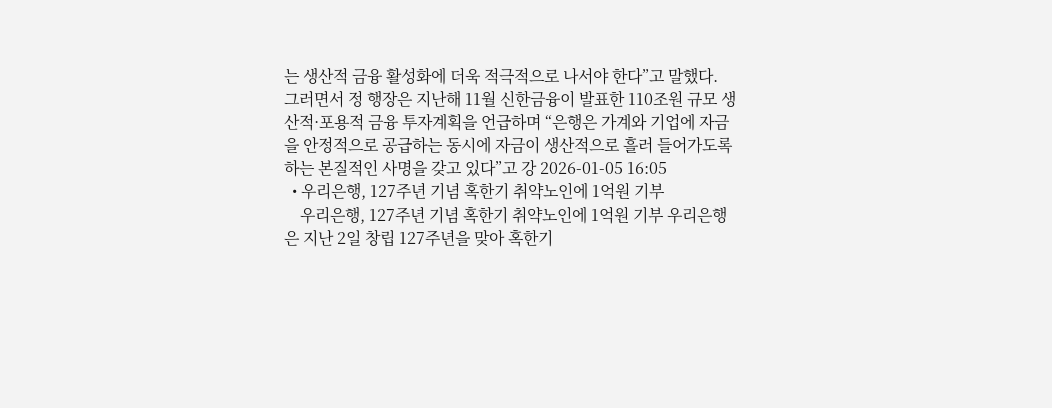는 생산적 금융 활성화에 더욱 적극적으로 나서야 한다”고 말했다. 그러면서 정 행장은 지난해 11월 신한금융이 발표한 110조원 규모 생산적·포용적 금융 투자계획을 언급하며 “은행은 가계와 기업에 자금을 안정적으로 공급하는 동시에 자금이 생산적으로 흘러 들어가도록 하는 본질적인 사명을 갖고 있다”고 강 2026-01-05 16:05
  • 우리은행, 127주년 기념 혹한기 취약노인에 1억원 기부
    우리은행, 127주년 기념 혹한기 취약노인에 1억원 기부 우리은행은 지난 2일 창립 127주년을 맞아 혹한기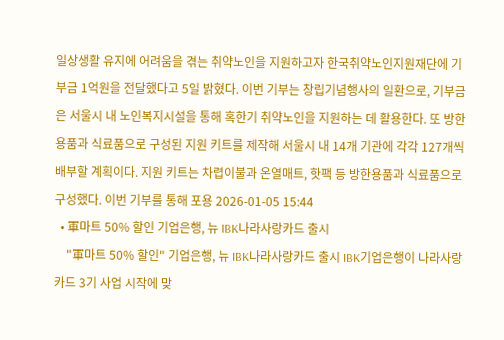일상생활 유지에 어려움을 겪는 취약노인을 지원하고자 한국취약노인지원재단에 기부금 1억원을 전달했다고 5일 밝혔다. 이번 기부는 창립기념행사의 일환으로, 기부금은 서울시 내 노인복지시설을 통해 혹한기 취약노인을 지원하는 데 활용한다. 또 방한용품과 식료품으로 구성된 지원 키트를 제작해 서울시 내 14개 기관에 각각 127개씩 배부할 계획이다. 지원 키트는 차렵이불과 온열매트, 핫팩 등 방한용품과 식료품으로 구성했다. 이번 기부를 통해 포용 2026-01-05 15:44
  • 軍마트 50% 할인 기업은행, 뉴 IBK나라사랑카드 출시
    "軍마트 50% 할인" 기업은행, 뉴 IBK나라사랑카드 출시 IBK기업은행이 나라사랑카드 3기 사업 시작에 맞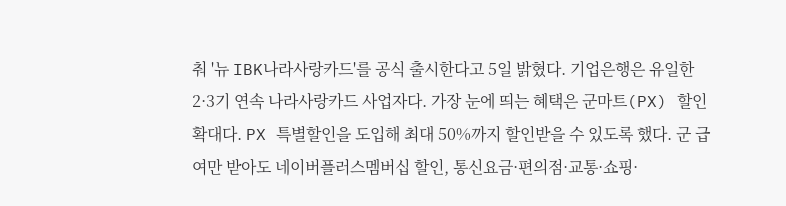춰 '뉴 IBK나라사랑카드'를 공식 출시한다고 5일 밝혔다. 기업은행은 유일한 2·3기 연속 나라사랑카드 사업자다. 가장 눈에 띄는 혜택은 군마트(PX) 할인 확대다. PX 특별할인을 도입해 최대 50%까지 할인받을 수 있도록 했다. 군 급여만 받아도 네이버플러스멤버십 할인, 통신요금·편의점·교통·쇼핑·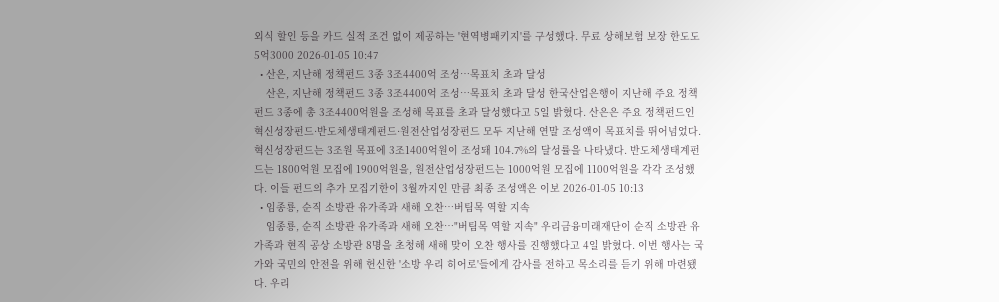외식 할인 등을 카드 실적 조건 없이 제공하는 '현역병패키지'를 구성했다. 무료 상해보험 보장 한도도 5억3000 2026-01-05 10:47
  • 산은, 지난해 정책펀드 3종 3조4400억 조성…목표치 초과 달성
    산은, 지난해 정책펀드 3종 3조4400억 조성…목표치 초과 달성 한국산업은행이 지난해 주요 정책펀드 3종에 총 3조4400억원을 조성해 목표를 초과 달성했다고 5일 밝혔다. 산은은 주요 정책펀드인 혁신성장펀드·반도체생태계펀드·원전산업성장펀드 모두 지난해 연말 조성액이 목표치를 뛰어넘었다. 혁신성장펀드는 3조원 목표에 3조1400억원이 조성돼 104.7%의 달성률을 나타냈다. 반도체생태계펀드는 1800억원 모집에 1900억원을, 원전산업성장펀드는 1000억원 모집에 1100억원을 각각 조성했다. 이들 펀드의 추가 모집기한이 3월까지인 만큼 최종 조성액은 이보 2026-01-05 10:13
  • 임종룡, 순직 소방관 유가족과 새해 오찬…버팀목 역할 지속
    임종룡, 순직 소방관 유가족과 새해 오찬…"버팀목 역할 지속" 우리금융미래재단이 순직 소방관 유가족과 현직 공상 소방관 8명을 초청해 새해 맞이 오찬 행사를 진행했다고 4일 밝혔다. 이번 행사는 국가와 국민의 안전을 위해 헌신한 '소방 우리 히어로'들에게 감사를 전하고 목소리를 듣기 위해 마련됐다. 우리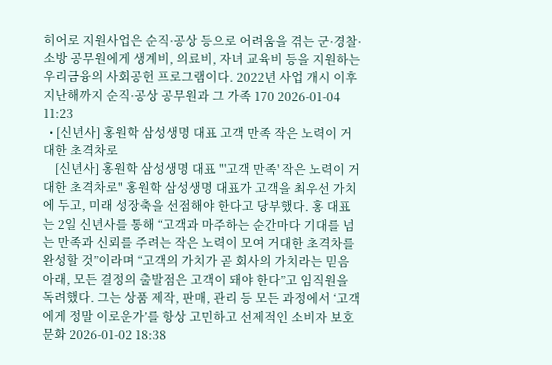히어로 지원사업은 순직·공상 등으로 어려움을 겪는 군·경찰·소방 공무원에게 생계비, 의료비, 자녀 교육비 등을 지원하는 우리금융의 사회공헌 프로그램이다. 2022년 사업 개시 이후 지난해까지 순직·공상 공무원과 그 가족 170 2026-01-04 11:23
  • [신년사] 홍원학 삼성생명 대표 고객 만족 작은 노력이 거대한 초격차로
    [신년사] 홍원학 삼성생명 대표 "'고객 만족' 작은 노력이 거대한 초격차로" 홍원학 삼성생명 대표가 고객을 최우선 가치에 두고, 미래 성장축을 선점해야 한다고 당부했다. 홍 대표는 2일 신년사를 통해 “고객과 마주하는 순간마다 기대를 넘는 만족과 신뢰를 주려는 작은 노력이 모여 거대한 초격차를 완성할 것”이라며 “고객의 가치가 곧 회사의 가치라는 믿음 아래, 모든 결정의 출발점은 고객이 돼야 한다”고 임직원을 독려했다. 그는 상품 제작, 판매, 관리 등 모든 과정에서 ‘고객에게 정말 이로운가’를 항상 고민하고 선제적인 소비자 보호 문화 2026-01-02 18:38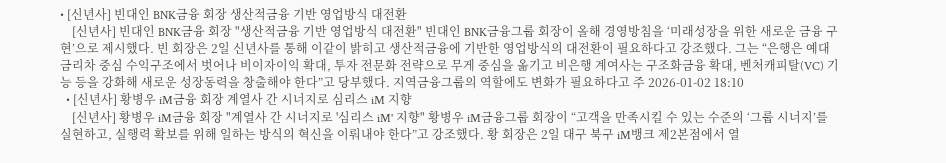• [신년사] 빈대인 BNK금융 회장 생산적금융 기반 영업방식 대전환
    [신년사] 빈대인 BNK금융 회장 "생산적금융 기반 영업방식 대전환" 빈대인 BNK금융그룹 회장이 올해 경영방침을 ‘미래성장을 위한 새로운 금융 구현’으로 제시했다. 빈 회장은 2일 신년사를 통해 이같이 밝히고 생산적금융에 기반한 영업방식의 대전환이 필요하다고 강조했다. 그는 “은행은 예대금리차 중심 수익구조에서 벗어나 비이자이익 확대, 투자 전문화 전략으로 무게 중심을 옮기고 비은행 계여사는 구조화금융 확대, 벤처캐피탈(VC) 기능 등을 강화해 새로운 성장동력을 창출해야 한다”고 당부했다. 지역금융그룹의 역할에도 변화가 필요하다고 주 2026-01-02 18:10
  • [신년사] 황병우 iM금융 회장 계열사 간 시너지로 심리스 iM 지향
    [신년사] 황병우 iM금융 회장 "계열사 간 시너지로 '심리스 iM' 지향" 황병우 iM금융그룹 회장이 “고객을 만족시킬 수 있는 수준의 ‘그룹 시너지’를 실현하고, 실행력 확보를 위해 일하는 방식의 혁신을 이뤄내야 한다”고 강조했다. 황 회장은 2일 대구 북구 iM뱅크 제2본점에서 열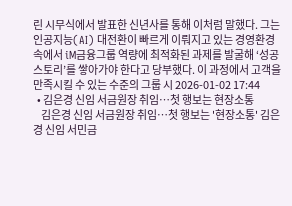린 시무식에서 발표한 신년사를 통해 이처럼 말했다. 그는 인공지능(AI) 대전환이 빠르게 이뤄지고 있는 경영환경 속에서 iM금융그룹 역량에 최적화된 과제를 발굴해 ‘성공 스토리’를 쌓아가야 한다고 당부했다. 이 과정에서 고객을 만족시킬 수 있는 수준의 그룹 시 2026-01-02 17:44
  • 김은경 신임 서금원장 취임…첫 행보는 현장소통
    김은경 신임 서금원장 취임…첫 행보는 '현장소통' 김은경 신임 서민금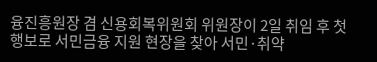융진흥원장 겸 신용회복위원회 위원장이 2일 취임 후 첫 행보로 서민금융 지원 현장을 찾아 서민·취약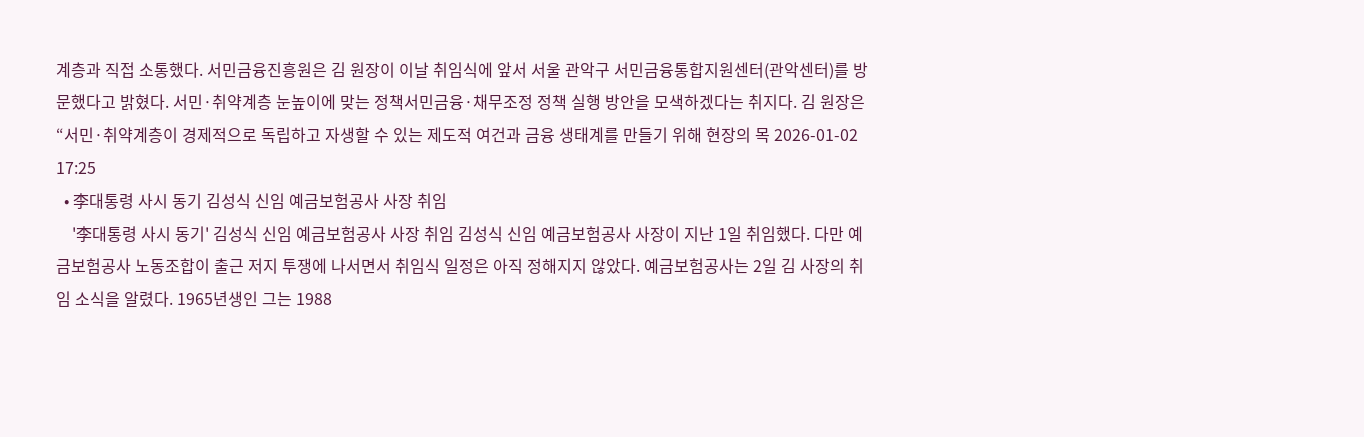계층과 직접 소통했다. 서민금융진흥원은 김 원장이 이날 취임식에 앞서 서울 관악구 서민금융통합지원센터(관악센터)를 방문했다고 밝혔다. 서민·취약계층 눈높이에 맞는 정책서민금융·채무조정 정책 실행 방안을 모색하겠다는 취지다. 김 원장은 “서민·취약계층이 경제적으로 독립하고 자생할 수 있는 제도적 여건과 금융 생태계를 만들기 위해 현장의 목 2026-01-02 17:25
  • 李대통령 사시 동기 김성식 신임 예금보험공사 사장 취임
    '李대통령 사시 동기' 김성식 신임 예금보험공사 사장 취임 김성식 신임 예금보험공사 사장이 지난 1일 취임했다. 다만 예금보험공사 노동조합이 출근 저지 투쟁에 나서면서 취임식 일정은 아직 정해지지 않았다. 예금보험공사는 2일 김 사장의 취임 소식을 알렸다. 1965년생인 그는 1988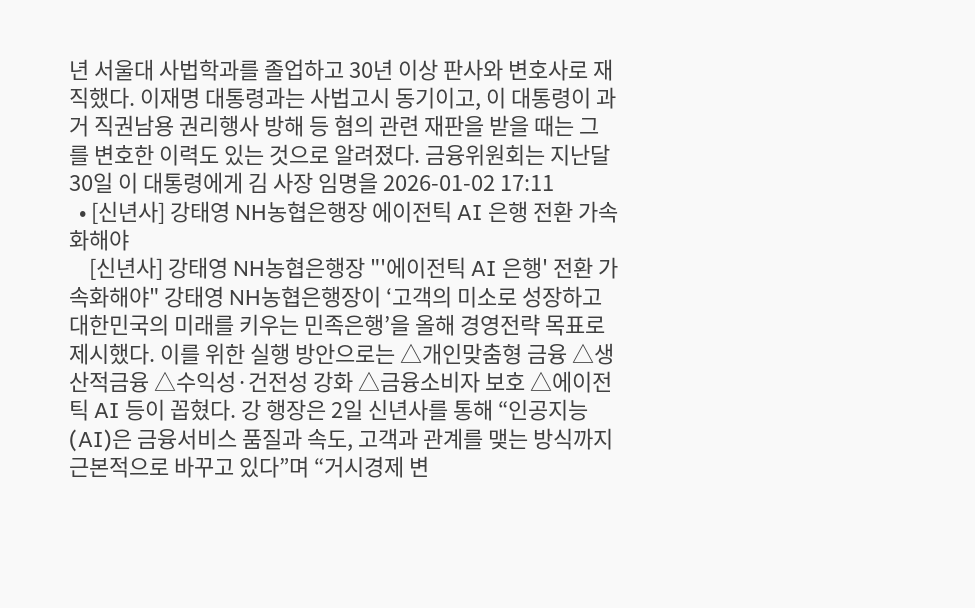년 서울대 사법학과를 졸업하고 30년 이상 판사와 변호사로 재직했다. 이재명 대통령과는 사법고시 동기이고, 이 대통령이 과거 직권남용 권리행사 방해 등 혐의 관련 재판을 받을 때는 그를 변호한 이력도 있는 것으로 알려졌다. 금융위원회는 지난달 30일 이 대통령에게 김 사장 임명을 2026-01-02 17:11
  • [신년사] 강태영 NH농협은행장 에이전틱 AI 은행 전환 가속화해야
    [신년사] 강태영 NH농협은행장 "'에이전틱 AI 은행' 전환 가속화해야" 강태영 NH농협은행장이 ‘고객의 미소로 성장하고 대한민국의 미래를 키우는 민족은행’을 올해 경영전략 목표로 제시했다. 이를 위한 실행 방안으로는 △개인맞춤형 금융 △생산적금융 △수익성·건전성 강화 △금융소비자 보호 △에이전틱 AI 등이 꼽혔다. 강 행장은 2일 신년사를 통해 “인공지능(AI)은 금융서비스 품질과 속도, 고객과 관계를 맺는 방식까지 근본적으로 바꾸고 있다”며 “거시경제 변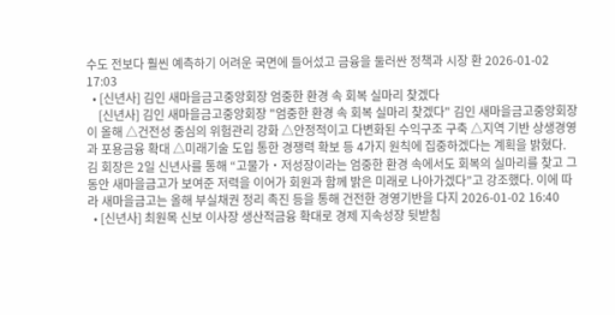수도 전보다 훨씬 예측하기 어려운 국면에 들어섰고 금융을 둘러싼 정책과 시장 환 2026-01-02 17:03
  • [신년사] 김인 새마을금고중앙회장 엄중한 환경 속 회복 실마리 찾겠다
    [신년사] 김인 새마을금고중앙회장 "엄중한 환경 속 회복 실마리 찾겠다" 김인 새마을금고중앙회장이 올해 △건전성 중심의 위험관리 강화 △안정적이고 다변화된 수익구조 구축 △지역 기반 상생경영과 포용금융 확대 △미래기술 도입 통한 경쟁력 확보 등 4가지 원칙에 집중하겠다는 계획을 밝혔다. 김 회장은 2일 신년사를 통해 “고물가‧저성장이라는 엄중한 환경 속에서도 회복의 실마리를 찾고 그동안 새마을금고가 보여준 저력을 이어가 회원과 함께 밝은 미래로 나아가겠다”고 강조했다. 이에 따라 새마을금고는 올해 부실채권 정리 촉진 등을 통해 건전한 경영기반을 다지 2026-01-02 16:40
  • [신년사] 최원목 신보 이사장 생산적금융 확대로 경제 지속성장 뒷받침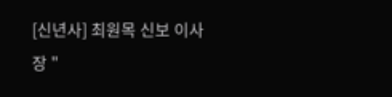[신년사] 최원목 신보 이사장 "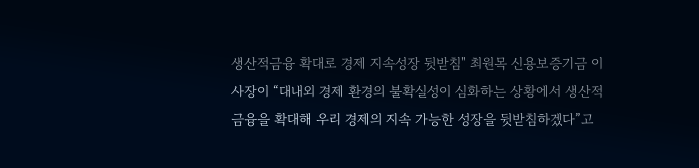생산적금융 확대로 경제 지속성장 뒷받침" 최원목 신용보증기금 이사장이 “대내외 경제 환경의 불확실성이 심화하는 상황에서 생산적금융을 확대해 우리 경제의 지속 가능한 성장을 뒷받침하겠다”고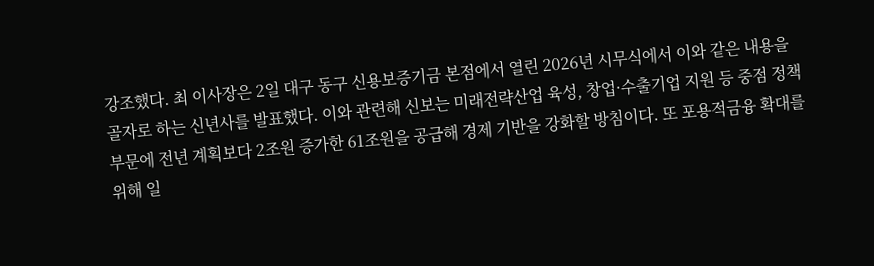강조했다. 최 이사장은 2일 대구 동구 신용보증기금 본점에서 열린 2026년 시무식에서 이와 같은 내용을 골자로 하는 신년사를 발표했다. 이와 관련해 신보는 미래전략산업 육성, 창업·수출기업 지원 등 중점 정책부문에 전년 계획보다 2조원 증가한 61조원을 공급해 경제 기반을 강화할 방침이다. 또 포용적금융 확대를 위해 일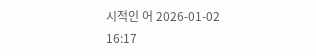시적인 어 2026-01-02 16:17